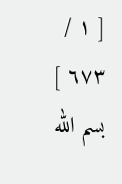[ ١ / ٦٧٣ ]
بسم الله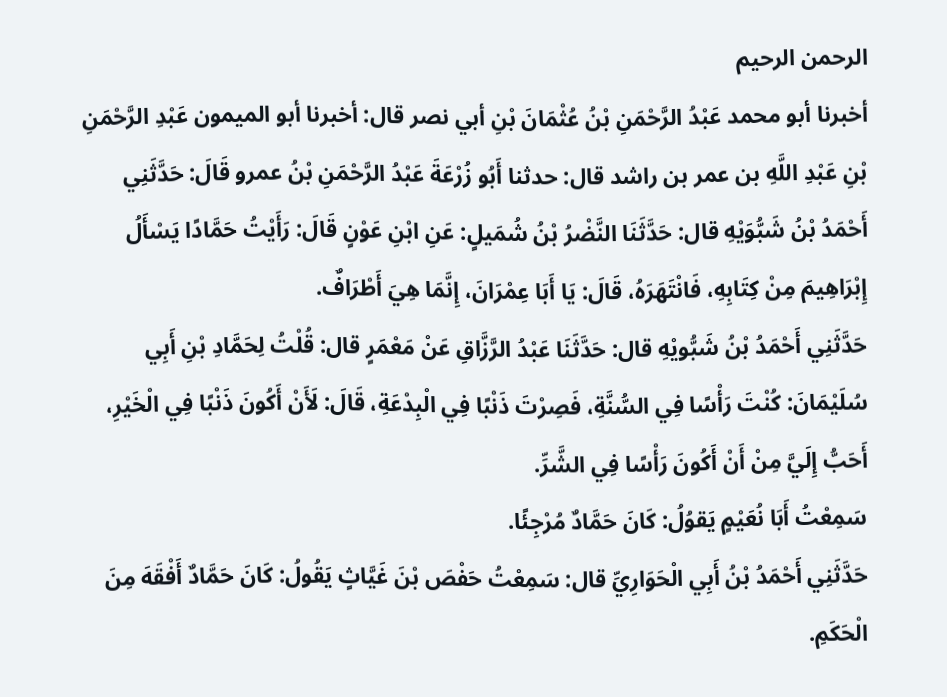الرحمن الرحيم
أخبرنا أبو محمد عَبْدُ الرَّحْمَنِ بْنُ عُثْمَانَ بْنِ أبي نصر قال: أخبرنا أبو الميمون عَبْدِ الرَّحْمَنِ بْنِ عَبْدِ اللَّهِ بن عمر بن راشد قال: حدثنا أَبُو زُرْعَةَ عَبْدُ الرَّحْمَنِ بْنُ عمرو قَالَ: حَدَّثَنِي أَحْمَدُ بْنُ شَبُّوَيْهِ قال: حَدَّثَنَا النَّضْرُ بْنُ شُمَيلٍ: عَنِ ابْنِ عَوْنٍ قَالَ: رَأَيْتُ حَمَّادًا يَسْأَلُ إِبْرَاهِيمَ مِنْ كِتَابِهِ، فَانْتَهَرَهُ، قَالَ: يَا أَبَا عِمْرَانَ، إِنَّمَا هِيَ أَطْرَافٌ.
حَدَّثَنِي أَحْمَدُ بْنُ شَبُّويْهِ قال: حَدَّثَنَا عَبْدُ الرَّزَّاقِ عَنْ مَعْمَرٍ قال: قُلْتُ لِحَمَّادِ بْنِ أَبِي سُلَيْمَانَ: كُنْتَ رَأْسًا فِي السُّنَّةِ، فَصِرْتَ ذَنْبًا فِي الْبِدْعَةِ، قَالَ: لَأَنْ أَكُونَ ذَنْبًا فِي الْخَيْرِ، أَحَبُّ إِلَيَّ مِنْ أَنْ أَكُونَ رَأْسًا فِي الشَّرِّ.
سَمِعْتُ أَبَا نُعَيْمٍ يَقوُلُ: كَانَ حَمَّادٌ مُرْجِئًا.
حَدَّثَنِي أَحْمَدُ بْنُ أَبِي الْحَوَارِيِّ قال: سَمِعْتُ حَفْصَ بْنَ غَيَّاثٍ يَقُولُ: كَانَ حَمَّادٌ أَفْقَهَ مِنَ الْحَكَمِ.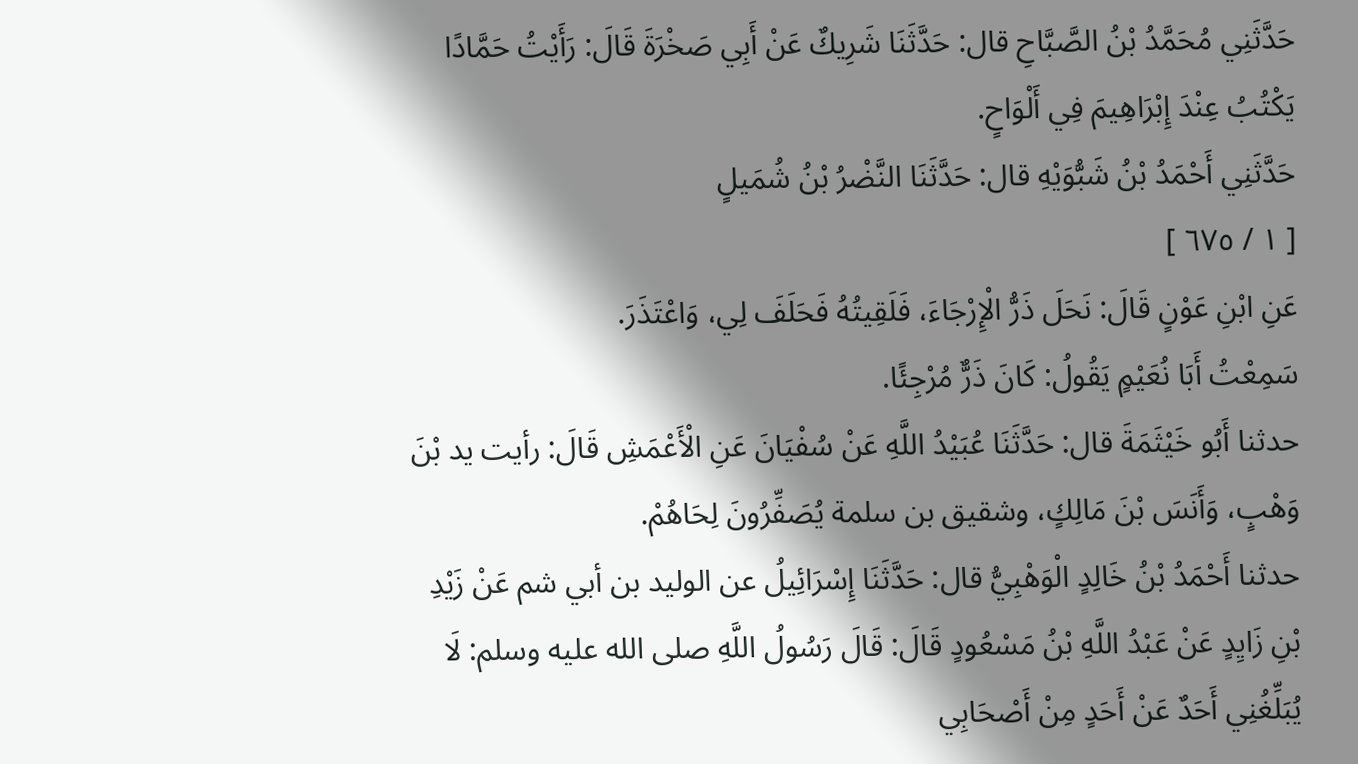حَدَّثَنِي مُحَمَّدُ بْنُ الصَّبَّاحِ قال: حَدَّثَنَا شَرِيكٌ عَنْ أَبِي صَخْرَةَ قَالَ: رَأَيْتُ حَمَّادًا يَكْتُبُ عِنْدَ إِبْرَاهِيمَ فِي أَلْوَاحٍ.
حَدَّثَنِي أَحْمَدُ بْنُ شَبُّوَيْهِ قال: حَدَّثَنَا النَّضْرُ بْنُ شُمَيلٍ
[ ١ / ٦٧٥ ]
عَنِ ابْنِ عَوْنٍ قَالَ: نَحَلَ ذَرُّ الْإِرْجَاءَ، فَلَقِيتُهُ فَحَلَفَ لِي، وَاعْتَذَرَ.
سَمِعْتُ أَبَا نُعَيْمٍ يَقُولُ: كَانَ ذَرٌّ مُرْجِئًا.
حدثنا أَبُو خَيْثَمَةَ قال: حَدَّثَنَا عُبَيْدُ اللَّهِ عَنْ سُفْيَانَ عَنِ الْأَعْمَشِ قَالَ: رأيت يد بْنَ وَهْبٍ، وَأَنَسَ بْنَ مَالِكٍ، وشقيق بن سلمة يُصَفِّرُونَ لِحَاهُمْ.
حدثنا أَحْمَدُ بْنُ خَالِدٍ الْوَهْبِيُّ قال: حَدَّثَنَا إِسْرَائِيلُ عن الوليد بن أبي شم عَنْ زَيْدِ بْنِ زَايِدٍ عَنْ عَبْدُ اللَّهِ بْنُ مَسْعُودٍ قَالَ: قَالَ رَسُولُ اللَّهِ صلى الله عليه وسلم: لَا يُبَلِّغُنِي أَحَدٌ عَنْ أَحَدٍ مِنْ أَصْحَابِي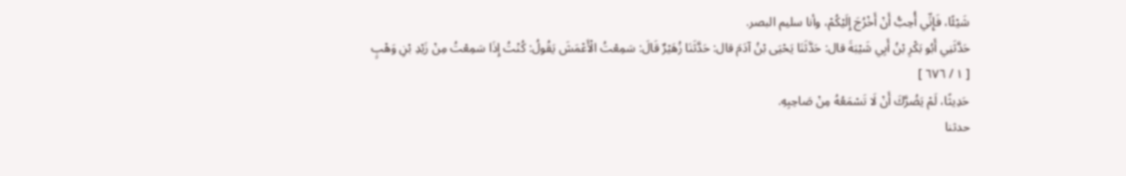شَيْئًا، فَإِنِّي أُحِبُّ أَنْ أَخْرُجَ إِلَيْكُمْ، وأنا سليم البصر.
حَدَّثَنِي أَبُو بَكْرِ بْنُ أَبِي شَيْبَةَ قال: حَدَّثَنَا يَحْيَى بْنُ آدَمَ قال: حَدَّثَنَا زُهَيْرٌ قَالَ: سَمِعْتُ الْأَعْمَشَ يَقُولُ: كُنْتُ إِذَا سَمِعْتُ مِنْ زَيْدِ بْنِ وَهْبٍ
[ ١ / ٦٧٦ ]
حَدِيثًا، لَمْ يَضُرَّكَ أَنْ لَا تَسْمَعُهُ مِنْ صَاحِبِهِ.
حدثنا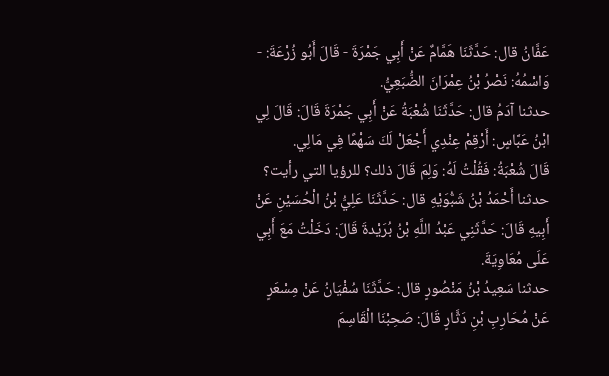عَفَّانُ قال: حَدَّثَنَا هَمَّامٌ عَنْ أَبِي جَمْرَةَ - قَالَ أَبُو زُرْعَةَ: - وَاسْمُهُ: نَصْرُ بْنُ عِمْرَانَ الضُّبَعِيُّ.
حدثنا آدَمُ قال: حَدَّثَنَا شُعْبَةُ عَنْ أَبِي جَمْرَةَ قَالَ: قَالَ لِي ابْنُ عَبَّاسٍ: أَرْقِمْ عِنْدِي أَجْعَلْ لَكَ سَهْمًا فِي مَالِي.
قَالَ شُعْبَةُ: فَقُلْتُ لَهُ: وَلِمَ قَالَ ذلك؟ للرؤيا التي رأيت؟ حدثنا أَحْمَدُ بْنُ شَبُّوَيْهِ قال: حَدَّثَنَا عَلِيُّ بْنُ الْحُسَيْنِ عَنْ أَبِيهِ قَالَ: حَدَّثَنِي عَبْدُ اللَّهِ بْنُ بُرَيْدةَ قَالَ: دَخَلْتُ مَعَ أَبِي عَلَى مُعَاوِيَةَ.
حدثنا سَعِيدُ بْنُ مَنْصُورٍ قال: حَدَّثَنَا سُفْيَانُ عَنْ مِسْعَرٍ عَنْ مُحَارِبِ بْنِ دَثَّارٍ قَالَ: صَحِبْنَا الْقَاسِمَ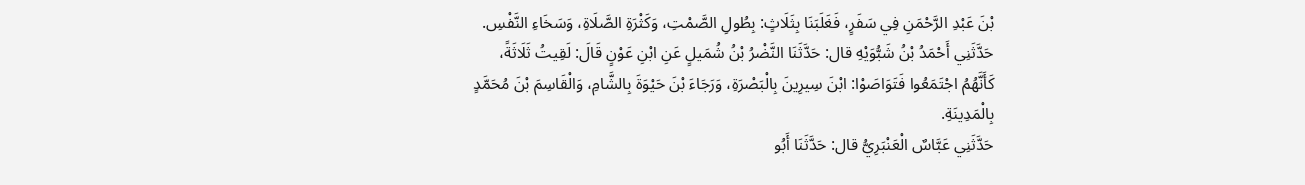بْنَ عَبْدِ الرَّحْمَنِ فِي سَفَرٍ، فَغَلَبَنَا بِثَلَاثٍ: بِطُولِ الصَّمْتِ، وَكَثْرَةِ الصَّلَاةِ، وَسَخَاءِ النَّفْسِ.
حَدَّثَنِي أَحْمَدُ بْنُ شَبُّوَيْهِ قال: حَدَّثَنَا النَّضْرُ بْنُ شُمَيلٍ عَنِ ابْنِ عَوْنٍ قَالَ: لَقِيتُ ثَلَاثَةً، كَأَنَّهُمُ اجْتَمَعُوا فَتَوَاصَوْا: ابْنَ سِيرِينَ بِالْبَصْرَةِ، وَرَجَاءَ بْنَ حَيْوَةَ بِالشَّامِ، وَالْقَاسِمَ بْنَ مُحَمَّدٍ بِالْمَدِينَةِ.
حَدَّثَنِي عَبَّاسٌ الْعَنْبَرِيُّ قال: حَدَّثَنَا أَبُو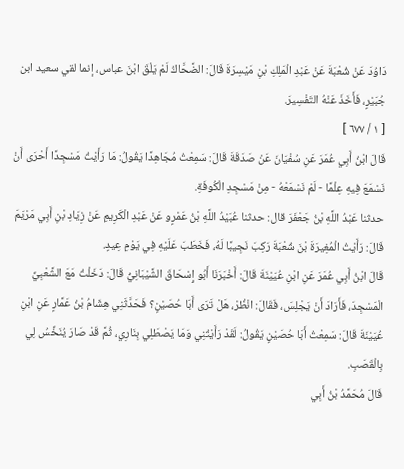دَاوُدَ عَنْ شُعْبَةَ عَنْ عَبْدِ الْمَلِكِ بْنِ مَيْسِرَةَ قَالَ: الضَّحَّاكُ لَمْ يَلْقَ ابْنَ عباس، إنما لقي سعيد ابن جُبَيْرٍ، فَأَخَذَ عَنْهُ التَفْسِيرَ.
[ ١ / ٦٧٧ ]
قَالَ ابْنُ أَبِي عُمَرَ عَنِ سُفْيَانَ عَنْ صَدَقَةَ قَالَ: سَمِعْتُ مُجَاهِدًا يَقُولُ: مَا رَأَيْتُ مَسْجِدًا أَحْرَى أَنْ نَسْمَعَ فِيهِ عِلْمًا - لَمْ نَسْمَعْهُ - مِنْ مَسْجِدِ الْكُوفَةِ.
حدثنا عَبْدُ اللَّهِ بْنُ جَعْفَرَ قال: حدثنا عُبَيْدُ اللَّهِ بْنُ عَمْرٍو عَنْ عَبْدِ الْكَرِيمِ عَنْ زِيَادِ بْنِ أَبِي مَرْيَمَ قَالَ: رَأَيْتُ الْمُغِيرَةَ بْنَ شُعْبَةَ رَكِبَ نَجِيبًا لَهُ، فَخَطَبَ عَلَيْهِ فِي يَوْمِ عِيدٍ.
قَالَ ابْنُ أَبِي عُمَرَ عَنِ ابْنِ عُيَيْنَةَ قَالَ: أَخْبَرَنَا أَبُو إِسْحَاقَ الشَّيْبَانِيُّ قَالَ: دَخَلْتُ مَعَ الشَّعْبِيِّ الْمَسْجِدَ، فَأَرَادَ أَنْ يَجْلِسَ، فَقَالَ: انْظُرْ، هَلْ تَرَى أَبَا حُصَيْنٍ؟ فَحَدَّثَنِي هِشَامُ بْنُ عَمَّارٍ عَنِ ابْنِ عُيَيْنَةَ قَالَ: سَمِعْتُ أَبَا حُصَيْنٍ يَقُولُ: لَقَدْ رَأَيْتُنِي وَمَا يَصْطَلِي بِنَارِي، ثُمَّ قَدْ صَارَ يُنَخِّسُ لِي بِالْقَصَبِ.
قَالَ مُحَمَّدُ بْنُ أَبِي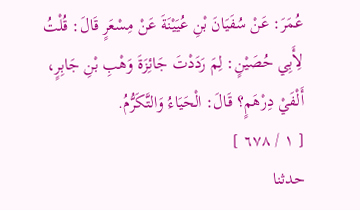عُمَرَ: عَنْ سُفَيَانَ بْنِ عُيَيْنَةَ عَنْ مِسْعَرٍ قَالَ: قُلْتُ لِأَبِي حُصَيْنٍ: لِمَ رَدَدْتَ جَائِزَةَ وَهْبِ بْنِ جَابِرٍ، أَلْفَيْ دِرْهَمٍ؟ قَالَ: الْحَيَاءُ وَالتَّكَرُّمُ.
[ ١ / ٦٧٨ ]
حدثنا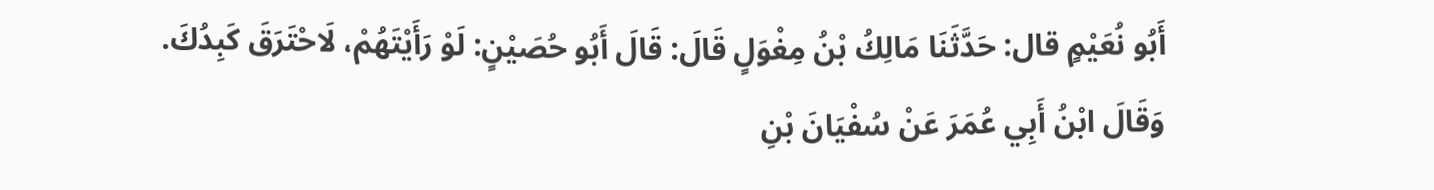أَبُو نُعَيْمٍ قال: حَدَّثَنَا مَالِكُ بْنُ مِغْوَلٍ قَالَ: قَالَ أَبُو حُصَيْنٍ: لَوْ رَأَيْتَهُمْ، لَاحْتَرَقَ كَبِدُكَ.
وَقَالَ ابْنُ أَبِي عُمَرَ عَنْ سُفْيَانَ بْنِ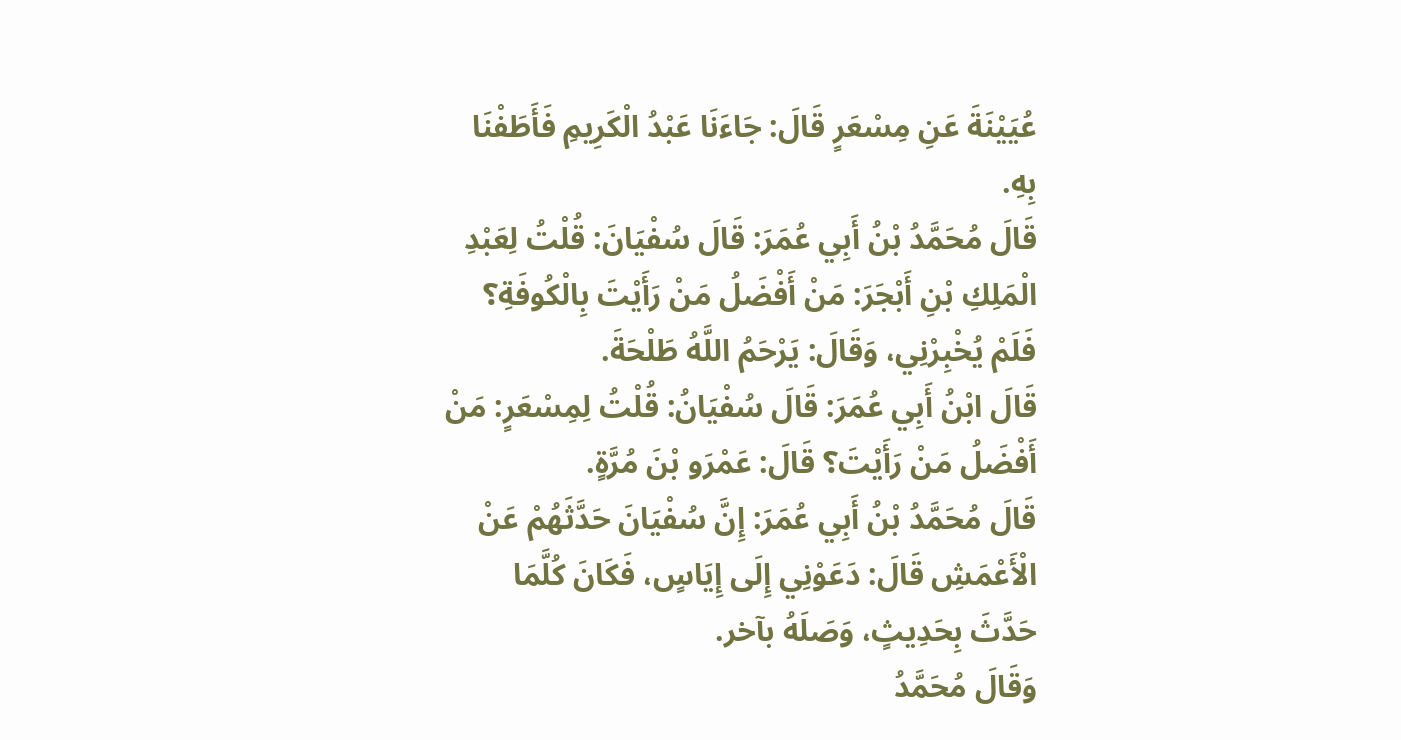عُيَيْنَةَ عَنِ مِسْعَرٍ قَالَ: جَاءَنَا عَبْدُ الْكَرِيمِ فَأَطَفْنَا بِهِ.
قَالَ مُحَمَّدُ بْنُ أَبِي عُمَرَ: قَالَ سُفْيَانَ: قُلْتُ لِعَبْدِ الْمَلِكِ بْنِ أَبْجَرَ: مَنْ أَفْضَلُ مَنْ رَأَيْتَ بِالْكُوفَةِ؟ فَلَمْ يُخْبِرْنِي، وَقَالَ: يَرْحَمُ اللَّهُ طَلْحَةَ.
قَالَ ابْنُ أَبِي عُمَرَ: قَالَ سُفْيَانُ: قُلْتُ لِمِسْعَرٍ: مَنْ أَفْضَلُ مَنْ رَأَيْتَ؟ قَالَ: عَمْرَو بْنَ مُرَّةٍ.
قَالَ مُحَمَّدُ بْنُ أَبِي عُمَرَ: إِنَّ سُفْيَانَ حَدَّثَهُمْ عَنْ الْأَعْمَشِ قَالَ: دَعَوْنِي إِلَى إِيَاسٍ، فَكَانَ كُلَّمَا حَدَّثَ بِحَدِيثٍ، وَصَلَهُ بآخر.
وَقَالَ مُحَمَّدُ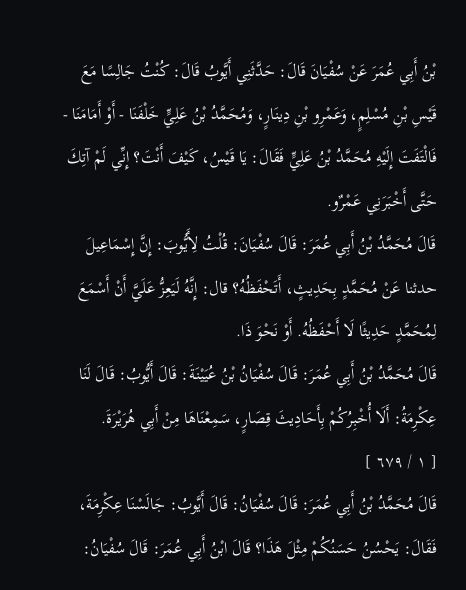بْنُ أَبِي عُمَرَ عَنْ سُفْيَانَ قَالَ: حَدَّثَنِي أَيَّوبُ قَالَ: كُنْتُ جَالِسًا مَعَ قَيْسِ بْنِ مُسْلِمٍ، وَعَمْرِو بْنِ دِينَارٍ، وَمُحَمَّدُ بْنُ عَلِيٍّ خَلْفَنَا - أَوْ أَمَامَنَا - فَالْتَفَتَ إِلَيْهِ مُحَمَّدُ بْنُ عَلِيٍّ فَقَالَ: يَا قَيْسُ، كَيْفَ أَنْتَ؟ إِنِّي لَمْ آتِكَ حَتَّى أَخْبَرَنِي عَمْرٌو.
قَالَ مُحَمَّدُ بْنُ أَبِي عُمَرَ: قَالَ سُفْيَانَ: قُلْتُ لِأَيُّوبَ: إِنَّ إِسْمَاعِيلَ حدثنا عَنْ مُحَمَّدٍ بِحَدِيثٍ، أَتَحْفَظُهُ؟ قال: إِنَّهُ لَيَعِزُّ عَلَيَّ أَنْ أَسْمَعَ لِمُحَمَّدٍ حَدِيثًا لَا أَحْفَظُهُ. أَوْ نَحْوَ ذَا.
قَالَ مُحَمَّدُ بْنُ أَبِي عُمَرَ: قَالَ سُفْيَانُ بْنُ عُيَيْنَةَ: قَالَ أَيُّوبُ: قَالَ لَنَا عِكْرِمَةُ: أَلَا أُخْبِرُكُمْ بِأَحَادِيثَ قِصَارٍ، سَمِعْنَاهَا مِنْ أَبِي هُرَيْرَةَ.
[ ١ / ٦٧٩ ]
قَالَ مُحَمَّدُ بْنُ أَبِي عُمَرَ: قَالَ سُفْيَانُ: قَالَ أَيَّوبُ: جَالَسْنَا عِكْرِمَةَ، فَقَالَ: يَحْسُنُ حَسَنُكُمْ مِثْلَ هَذَا؟ قَالَ ابْنُ أَبِي عُمَرَ: قَالَ سُفْيَانُ: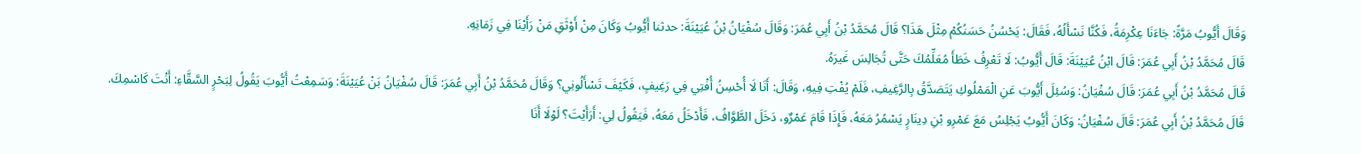وَقَالَ أَيُّوبُ مَرَّةً: جَاءَنَا عِكْرِمَةُ، فَكُنَّا نَسْأَلُهُ، فَقَالَ: يَحْسُنُ حَسَنُكُمْ مِثْلَ هَذَا؟ قَالَ مُحَمَّدُ بْنُ أَبِي عُمَرَ: وَقَالَ سُفْيَانُ بْنُ عُيَيْنَةَ: حدثنا أَيُّوبُ وَكَانَ مِنْ أَوْثَقِ مَنْ رَأَيْنَا فِي زَمَانِهِ.
قَالَ مُحَمَّدُ بْنُ أَبِي عُمَرَ: قَالَ ابْنُ عُيَيْنَةَ: قَالَ أَيُّوبُ: لَا تَعْرِفُ خَطَأَ مُعَلِّمُكَ حَتَّى تُجَالِسَ غَيرَهُ.
قَالَ مُحَمَّدُ بْنُ أَبِي عُمَرَ: قَالَ سُفْيَانُ: وَسُئِلَ أَيُّوبَ عَنِ الْمَمْلُوكِ يَتَصَدَّقُ بِالرَّغِيفِ، فَلَمْ يُفْتِ فِيهِ، وَقَالَ: أَنَا لَا أُحْسِنُ أُفْتِي فِي رَغِيفٍ، فَكَيْفَ تَسْأَلُونِي؟ وَقَالَ مُحَمَّدُ بْنُ أَبِي عُمَرَ: قَالَ سُفْيَانُ بَنْ عُيَيْنَةَ: وَسَمِعْتُ أَيُّوبَ يَقُولُ لِبَحْرٍ السَّقَّاءِ: أَنْتَ كَاسْمِكَ.
قَالَ مُحَمَّدُ بْنُ أَبِي عُمَرَ: قَالَ سُفْيَانُ: وَكَانَ أَيُّوبُ يَجْلِسُ مَعَ عَمْرِو بْنِ دِينَارٍ يَسْمُرُ مَعَهُ، فَإِذَا قَامَ عَمْرٌو، دَخَلَ الطَّوَّافُ، فَأَدْخَلُ مَعَهُ، فَيَقُولُ لِي: أَرَأَيْتَ؟ لَوْلَا أَنَا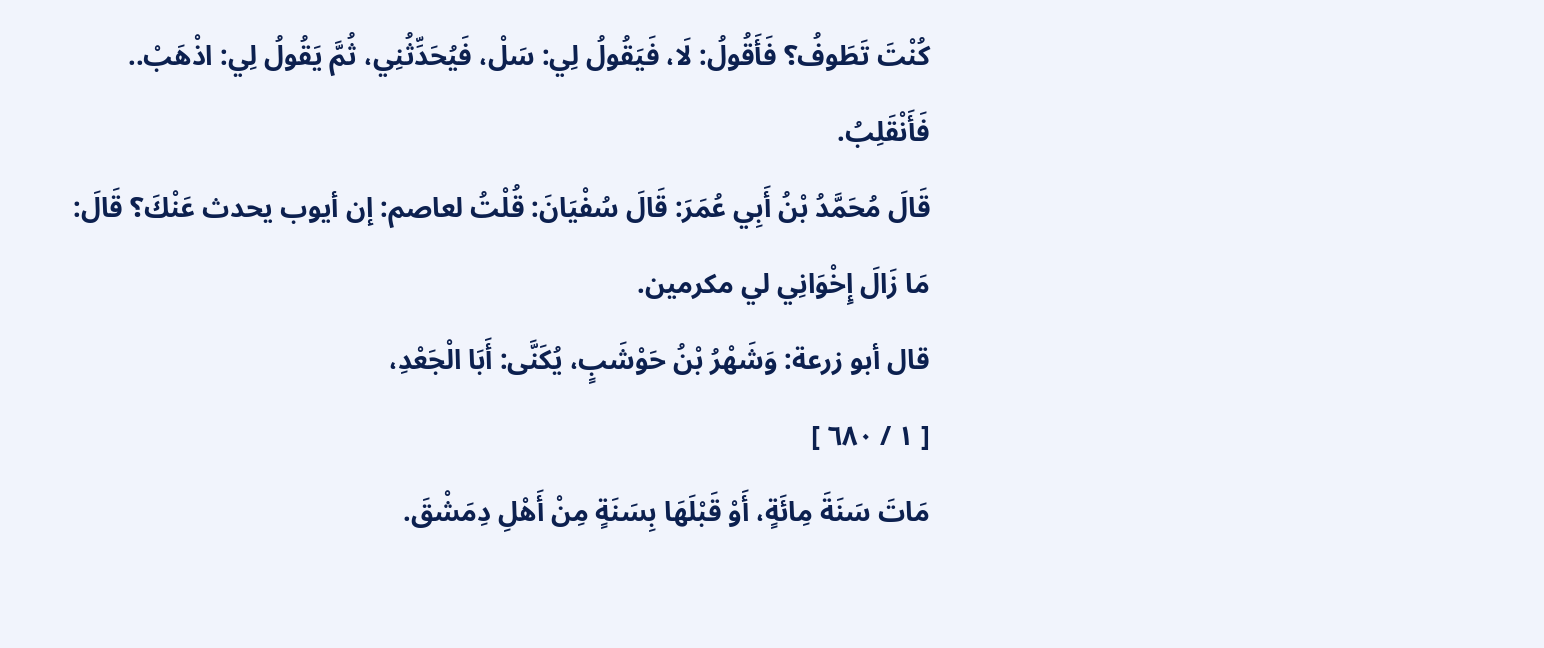كُنْتَ تَطَوفُ؟ فَأَقُولُ: لَا، فَيَقُولُ لِي: سَلْ، فَيُحَدِّثُنِي، ثُمَّ يَقُولُ لِي: اذْهَبْ.. فَأَنْقَلِبُ.
قَالَ مُحَمَّدُ بْنُ أَبِي عُمَرَ: قَالَ سُفْيَانَ: قُلْتُ لعاصم: إن أيوب يحدث عَنْكَ؟ قَالَ: مَا زَالَ إِخْوَانِي لي مكرمين.
قال أبو زرعة: وَشَهْرُ بْنُ حَوْشَبٍ، يُكَنَّى: أَبَا الْجَعْدِ،
[ ١ / ٦٨٠ ]
مَاتَ سَنَةَ مِائَةٍ، أَوْ قَبْلَهَا بِسَنَةٍ مِنْ أَهْلِ دِمَشْقَ.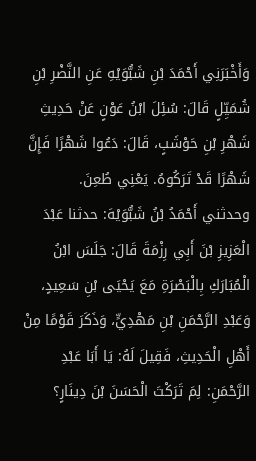وَأَخْبَرَنِي أَحْمَدَ بْنِ شَبُّوَيْهِ عَنِ النَّضْرِ بْنِ شُمَيِّلٍ قَالَ: سُئِلَ ابْنُ عَوْنٍ عَنْ حَدِيثِ شَهْرِ بْنِ حَوْشَبٍ، قَالَ: دَعُوا شَهْرًا فَإِنَّ شَهْرًا قَدْ تَرَكُوهُ. يَعْنِي طُعِنَ.
وحدثني أَحْمَدُ بْنُ شَبُّوَيْهَ: حدثنا عَبْدَ الْعَزِيزِ بْنَ أَبِي رِزْمَةَ قَالَ: جَلَسَ ابْنُ الْمُبَارَكِ بِالْبَصْرَةِ مَعَ يَحْيَى بْنِ سَعِيدٍ، وَعَبْدِ الرَّحْمَنِ بْنِ مَهْدِيٍّ، وَذَكَرَ قَوْمًا مِنْ أَهْلِ الْحَدِيثِ، فَقِيلَ لَهُ: يَا أَبَا عَبْدِ الرَّحْمَنِ: لِمَ تَرَكْتَ الْحَسَنَ بْنَ دِينَارٍ؟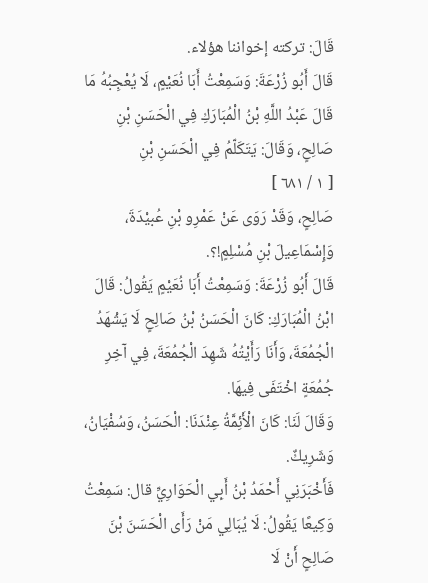قَالَ: تركته إخواننا هؤلاء.
قَالَ أَبُو زُرْعَةَ: وَسَمِعْتُ أَبَا نُعَيْمٍ، لَا يُعْجِبُهُ مَا قَالَ عَبْدُ اللَّهِ بْنُ الْمُبَارَكِ فِي الْحَسَنِ بْنِ صَالِحٍ، وَقَالَ: يَتَكَلّمُ فِي الْحَسَنِ بْنِ
[ ١ / ٦٨١ ]
صَالِحٍ، وَقَدْ رَوَى عَنْ عَمْرِو بْنِ عُبيْدَةَ، وَإِسْمَاعِيلَ بْنِ مُسْلِمٍ!؟.
قَالَ أَبُو زُرْعَةَ: وَسَمِعْتُ أَبَا نُعَيْمٍ يَقُولُ: قَالَ ابْنُ الْمُبَارَكِ: كَانَ الْحَسَنُ بْنُ صَالِحٍ لَا يَشْهَدُ الْجُمُعَةَ، وَأَنَا رَأَيْتُهُ شَهِدَ الْجُمُعَةَ، فِي آخِرِ جُمُعَةٍ اخْتَفَى فِيهَا.
وَقَالَ لَنَا: كَانَ الْأَئِمَّةُ عِنْدَنَا: الْحَسَنُ، وَسُفْيَانُ، وَشَرِيكٌ.
فَأَخْبَرَنِي أَحْمَدُ بْنُ أَبِي الْحَوَارِيِّ قال: سَمِعْتُ وَكِيعًا يَقُولُ: لَا يُبَالِي مَنْ رَأَى الْحَسَنَ بْنَ صَالِحٍ أَنْ لَا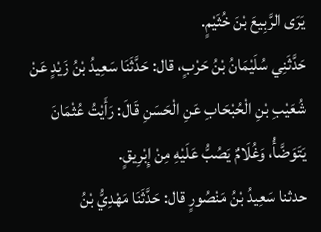يَرَى الرَّبِيعَ بْنَ خُثَيْمٍ.
حَدَّثَنِي سُلَيْمَانُ بْنُ حَرْبٍ، قال: حَدَّثَنَا سَعِيدُ بْنُ زَيْدٍ عَنْ شُعَيْبِ بْنِ الْحُبْحَابِ عَنِ الْحَسَنِ قَالَ: رَأَيْتُ عُثْمَانَ يَتَوَضَّأُ، وَغُلَامٌ يَصُبُّ عَلَيْهِ مِنْ إِبْرِيقٍ.
حدثنا سَعِيدُ بْنُ مَنْصُورٍ قال: حَدَّثَنَا مَهْدِيُّ بْنُ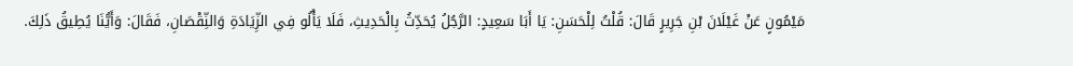مَيْمُونٍ عَنْ غَيْلَانَ بْنِ جَرِيرٍ قَالَ: قُلْتُ لِلْحَسَنِ: يَا أَبَا سَعِيدٍ: الرَّجُلُ يُحَدِّثُ بِالْحَدِيثِ، فَلَا يَأْلُو فِي الزِّيَادَةِ وَالنِّقْصَانِ، فَقَالَ: وَأَيُّنَا يُطِيقُ ذَلِكَ.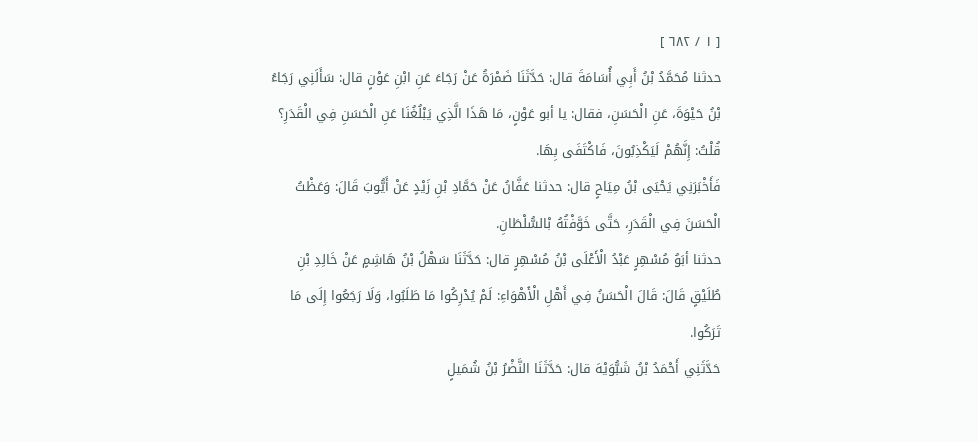[ ١ / ٦٨٢ ]
حدثنا مُحَمَّدُ بْنُ أَبِي أُسَامَةَ قال: حَدَّثَنَا ضَمْرَةُ عَنْ رَجَاءَ عَنِ ابْنِ عَوْنٍ قال: سَأَلَنِي رَجَاءُ بْنُ حَيْوَةَ، عَنِ الْحَسَنِ، فقال: يا أبو عَوْنٍ، مَا هَذَا الَّذِي يَبْلُغُنَا عَنِ الْحَسَنِ فِي الْقَدَرِ؟ قُلْتُ: إِنَّهُمْ لَيَكْذِبُونَ، فَاكْتَفَى بِهَا.
فَأَخْبَرَنِي يَحْيَى بْنُ مِيَاحٍ قال: حدثنا عَفَّانُ عَنْ حَمَّادِ بْنِ زَيْدٍ عَنْ أَيُّوبَ قَالَ: وَعَظْتُ الْحَسَنَ فِي الْقَدَرِ، حَتَّى خَوَّفْتُهُ بْالسُّلْطَانِ.
حدثنا أبَوُ مُسْهِرٍ عَبْدُ الْأَعْلَى بْنُ مُسْهِرٍ قال: حَدَّثَنَا سَهْلُ بْنُ هَاشِمٍ عَنْ خَالِدِ بْنِ طُلَيْقٍ قَالَ: قَالَ الْحَسَنُ فِي أَهْلِ الْأَهْوَاءِ: لَمْ يُدْرِكُوا مَا طَلَبُوا، وَلَا رَجَعُوا إِلَى مَا تَرَكُوا.
حَدَّثَنِي أَحْمَدُ بْنُ شَبُّوَيْهَ قال: حَدَّثَنَا النَّضْرُ بْنُ شُمَيلٍ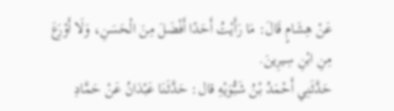عَنْ هِشَامٍ قَالَ: مَا رَأَيْتُ أَحَدًا أَفْضَلَ مِنَ الْحَسَنِ، وَلَا أَوْرَعَ مِنِ ابْنِ سِيرِينَ.
حَدَّثَنِي أَحْمَدُ بْنُ شَبُّوَيْهِ قال: حَدَّثَنَا عَبْدَانُ عَنْ حَمَّادِ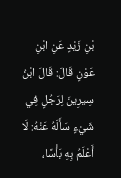بْنِ زَيْدٍ عَنِ ابْنِ عَوْنٍ قَالَ: قَالَ ابْنُ سِيرِينَ لِرَجُلٍ فِي شَيْءٍ سَأَلَهُ عَنْهُ: لَا أَعْلَمُ بِهِ بَأْسًا،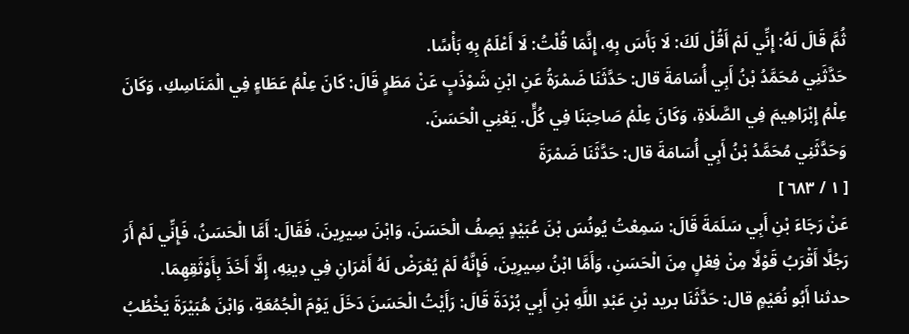ثُمَّ قَالَ لَهُ: إِنِّي لَمْ أَقُلْ لَكَ: لَا بَأَسَ بِهِ، إِنَّمَا قُلْتُ: لَا أَعْلَمُ بِهِ بَأْسًا.
حَدَّثَنِي مُحَمَّدُ بْنُ أَبِي أُسَامَةَ قال: حَدَّثَنَا ضَمْرَةُ عَنِ ابْنِ شَوْذَبٍ عَنْ مَطَرٍ قَالَ: كَانَ عِلْمُ عَطَاءٍ فِي الْمَنَاسِكِ، وَكَانَ عِلْمُ إِبْرَاهِيمَ فِي الصَّلَاةِ، وَكَانَ عِلْمُ صَاحِبَنَا فِي كُلٍّ. يَعْنِي الْحَسَنَ.
وَحَدَّثَنِي مُحَمَّدُ بْنُ أَبِي أُسَامَةَ قال: حَدَّثَنَا ضَمْرَةَ
[ ١ / ٦٨٣ ]
عَنْ رَجَاءَ بْنِ أَبِي سَلَمَةَ قَالَ: سَمِعْتُ يُونُسَ بْنَ عُبَيْدٍ يَصِفُ الْحَسَنَ، وَابْنَ سِيرِينَ، فَقَالَ: أَمَّا الْحَسَنُ، فَإِنِّي لَمْ أَرَ رَجُلًا أَقْرَبُ قَوْلًا مِنْ فِعْلٍ مِنَ الْحَسَنِ، وَأَمَّا ابْنُ سِيرِينَ، فَإِنَّهُ لَمْ يُعْرَضْ لَهُ أَمْرَانِ فِي دِينِهِ، إِلَّا أَخَذَ بِأَوْثَقِهِمَا.
حدثنا أَبُو نُعَيْمٍ قال: حَدَّثَنَا بريد بْنِ عَبْدِ اللَّهِ بْنِ أَبِي بُرْدَةَ قَالَ: رَأَيْتُ الْحَسَنَ دَخَلَ يَوْمَ الْجُمُعَةِ، وَابْنَ هُبَيْرَةَ يَخْطُبُ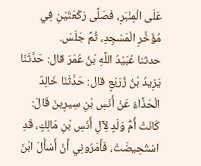عَلَى الْمِنْبَرِ، فَصَلَّى رَكْعَتَيْنِ فِي مُؤَخَّرِ الْمَسْجِدِ، ثُمَّ جَلَسَ.
حدثنا عُبَيْدُ اللَّهِ بْنُ عُمَرَ قال: حَدَّثَنَا يَزِيدُ بْنُ زُرَيْعٍ قال: حَدَّثَنَا خَالِدٌ الْحَذَّاءُ عَنْ أَنَسِ بْنِ سِيرِينَ قَالَ: كَانَتْ أُمُّ وَلَدٍ لِآلِ أَنَسِ بْنِ مَالِكٍ، قَدِ اسْتُحِيضَتْ، فَأَمَرُونِي أَنْ أَسْأَلَ ابْنَ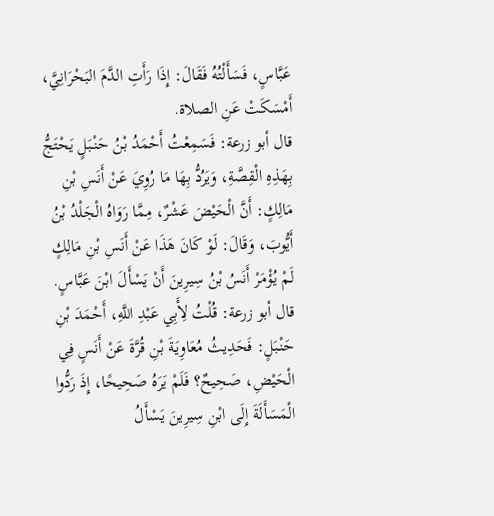عَبَّاسٍ، فَسَأَلْتُهُ فَقَالَ: إِذَا رَأَتِ الدَّمَ البَحْرَانِيَّ، أَمْسَكَتْ عَنِ الصلاة.
قال أبو زرعة: فَسَمِعْتُ أَحْمَدُ بْنُ حَنْبَلٍ يَحْتَجُّ بِهَذِهِ الْقِصَّةِ، وَيَرُدُّ بِهَا مَا رُوِيَ عَنْ أَنَسِ بْنِ مَالِكٍ: أَنَّ الْحَيْضَ عَشْرٌ، مِمَّا رَوَاهُ الْجَلْدُ بْنُ أَيُّوبَ، وَقَالَ: لَوْ كَانَ هَذَا عَنْ أَنَسِ بْنِ مَالِكٍ لَمْ يُؤْمَرْ أَنَسُ بْنُ سِيرِينَ أَنْ يَسْأَلَ ابْنَ عَبَّاسٍ.
قال أبو زرعة: قُلْتُ لِأَبِي عَبْدِ اللَّهِ، أَحْمَدَ بْنِ حَنْبَلٍ: فَحَدِيثُ مُعَاوِيَةَ بْنِ قُرَّةَ عَنْ أَنَسٍ فِي الْحَيْضِ، صَحِيحٌ؟ فَلَمْ يَرَهُ صَحِيحًا، إِذَ رَدُّوا الْمَسَأَلَةَ إِلَى ابْنِ سِيرِينَ يَسْأَلُ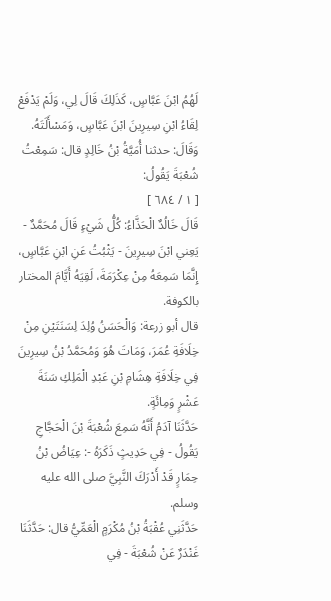لَهُمُ ابْنَ عَبَّاسٍ، كَذَلِكَ قَالَ لِي، وَلَمْ يَدْفَعْ لِقَاءُ ابْنِ سِيرِينَ ابْنَ عَبَّاسٍ، وَمَسْأَلَتَهُ.
وَقَالَ: حدثنا أُمَيَّةُ بْنُ خَالِدٍ قال: سَمِعْتُ شُعْبَةَ يَقُولُ:
[ ١ / ٦٨٤ ]
قَالَ خَالُدٌ الْحَذَّاءُ: كُلُّ شَيْءٍ قَالَ مُحَمَّدٌ - يَعِني ابْنَ سِيرِينَ - يَثْبُتُ عَنِ ابْنِ عَبَّاسٍ، إِنَّمَا سَمِعَهُ مِنْ عِكْرَمَةَ، لَقِيَهُ أَيَّامَ المختار بالكوفة.
قال أبو زرعة: وَالْحَسَنُ وُلِدَ لِسَنَتَيْنِ مِنْ خِلَافَةِ عُمَرَ، وَمَاتَ هُوَ وَمُحَمَّدُ بْنُ سِيرِينَ فِي خِلَافَةِ هِشَامِ بْنِ عَبْدِ الْمَلِكِ سَنَةَ عَشْرٍ وَمِائَةٍ.
حَدَّثَنَا آدَمُ أَنَّهُ سَمِعَ شُعْبَةَ بْنَ الْحَجَّاجِ يَقُولُ - فِي حَدِيثٍ ذَكَرَهُ -: عِيَاضُ بْنُ حِمَارٍ قَدْ أَدْرَكَ النَّبِيَّ صلى الله عليه وسلم.
حَدَّثَنِي عُقْبَةُ بْنُ مُكْرَمٍ الْعَمِّيُّ قال: حَدَّثَنَا غَنْدَرٌ عَنْ شُعْبَةَ - فِي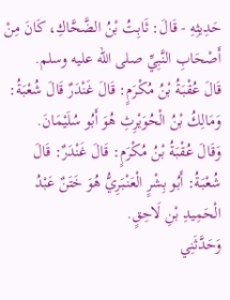حَدِيثِهِ - قَالَ: ثَابِتُ بْنُ الضَّحَّاكِ، كَانَ مِنْ أَصْحَابِ النَّبِيِّ صلى الله عليه وسلم.
قَالَ عُقْبَةُ بْنُ مُكْرَمٍ: قَالَ غَنْدَرٌ قَالَ شُعْبَةُ: وَمَالِكُ بْنُ الْحُوَيْرِثِ هُوَ أَبُو سُلَيْمَانَ.
وَقَالَ عُقْبَةُ بْنُ مُكْرَمٍ: قَالَ غَنْدَرٌ: قَالَ شُعْبَةُ: أَبُو بِشْرٍ الْعَنْبَرِيُّ هُوَ خَتَنٌ عَبْدُ الْحَمِيدِ بْنِ لَاحِقٍ.
وَحَدَّثَنِي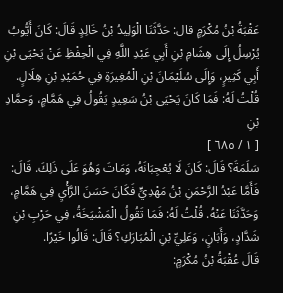عَقْبَةُ بْنُ مُكْرَمٍ قال: حَدَّثَنَا الْوَلِيدُ بْنُ خَالِدٍ قَالَ: كَانَ أَيُّوبُ يُرْسِلُ إِلَى هِشَامِ بْنِ أَبِي عَبْدِ اللَّهِ فِي الْحِفْظِ عَنْ يَحْيَى بْنِ أَبِي كَثِيرٍ، وَإِلَى سُلَيْمَانَ بْنِ الْمُغِيرَةِ فِي حُمَيْدِ بْنِ هِلَالٍ.
قُلْتُ لَهُ: فَمَا كَانَ يَحْيَى بْنُ سَعِيدٍ يَقُولُ فِي هَمَّامٍ، وَحمَّادِ بْنِ
[ ١ / ٦٨٥ ]
سَلَمَةَ؟ قَالَ: كَانَ لَا يُعْجِبَانَهُ، وَمَاتَ وَهُوَ عَلَى ذَلِكَ. قَالَ: فَأَمَّا عَبْدُ الرَّحْمَنِ بْنُ مَهْدِيٍّ فَكَانَ حَسَنَ الرَّأْيِ فِي هَمَّامٍ، وَحَدَّثَنَا عَنْهُ. قُلْتُ لَهُ: فَمَا تَقُولُ الْمَشْيَخَةُ، فِي حَرْبِ بْنِ شَدَّادٍ، وَأَبَانٍ، وَعَلِيِّ بْنِ الْمُبَارَكِ؟ قَالَ: قَالُوا خَيْرًا.
قَالَ عُقْبَةُ بْنُ مُكْرَمٍ: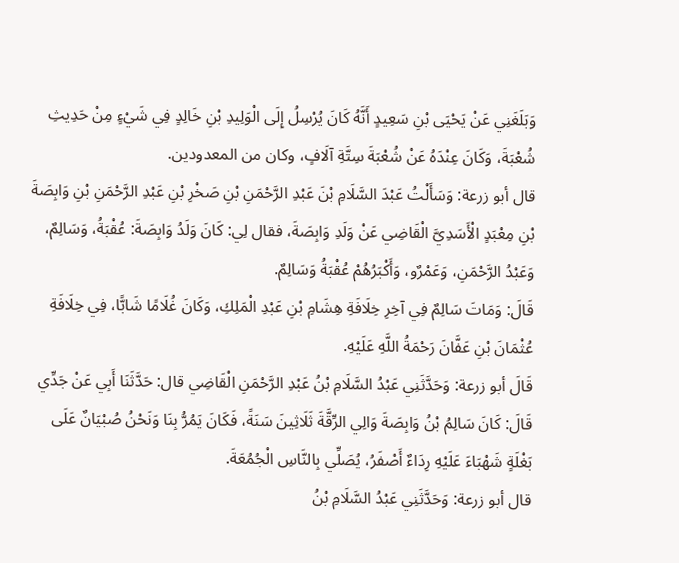وَبَلَغَنِي عَنْ يَحْيَى بْنِ سَعِيدٍ أَنَّهُ كَانَ يُرْسِلُ إِلَى الْوَلِيدِ بْنِ خَالِدٍ فِي شَيْءٍ مِنْ حَدِيثِ شُعْبَةَ، وَكَانَ عِنْدَهُ عَنْ شُعْبَةَ سِتَّةِ آلَافٍ، وكان من المعدودين.
قال أبو زرعة: وَسَأَلْتُ عَبْدَ السَّلَامِ بْنَ عَبْدِ الرَّحْمَنِ بْنِ صَخْرِ بْنِ عَبْدِ الرَّحْمَنِ بْنِ وَابِصَةَ بْنِ مِعْبَدٍ الْأَسَدِيَّ الْقَاضِي عَنْ وَلَدِ وَابِصَةَ، فقال لِي: كَانَ وَلَدُ وَابِصَةَ: عُقْبَةُ، وَسَالِمٌ، وَعَبْدُ الرَّحْمَنِ، وَعَمْرٌو، وَأَكْبَرُهُمْ عُقْبَةُ وَسَالِمٌ.
قَالَ: وَمَاتَ سَالِمٌ فِي آخِرِ خِلَافَةِ هِشَامِ بْنِ عَبْدِ الْمَلِكِ، وَكَانَ غُلَامًا شَابًّا، فِي خِلَافَةِ عُثْمَانَ بْنِ عَفَّانَ رَحْمَةُ اللَّهِ عَلَيْهِ.
قَالَ أبو زرعة: وَحَدَّثَنِي عَبْدُ السَّلَامِ بْنُ عَبْدِ الرَّحْمَنِ الْقَاضِي قال: حَدَّثَنَا أَبِي عَنْ جَدِّي قَالَ: كَانَ سَالِمُ بْنُ وَابِصَةَ وَالِي الرِّقَّةَ ثَلَاثِينَ سَنَةً، فَكَانَ يَمُرُّ بِنَا وَنَحْنُ صُبْيَانٌ عَلَى بَغْلَةٍ شَهْبَاءَ عَلَيْهِ رِدَاءٌ أَصْفَرُ، يُصَلِّي بِالنَّاسِ الْجُمُعَةَ.
قال أبو زرعة: وَحَدَّثَنِي عَبْدُ السَّلَامِ بْنُ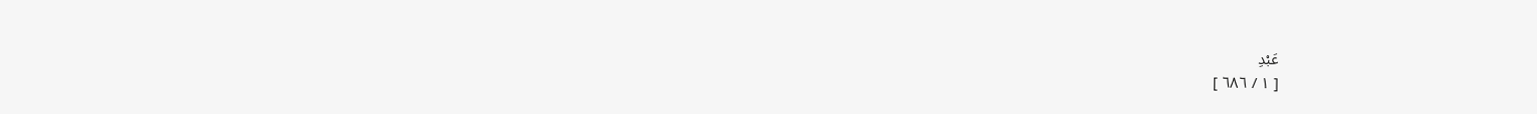عَبْدِ
[ ١ / ٦٨٦ ]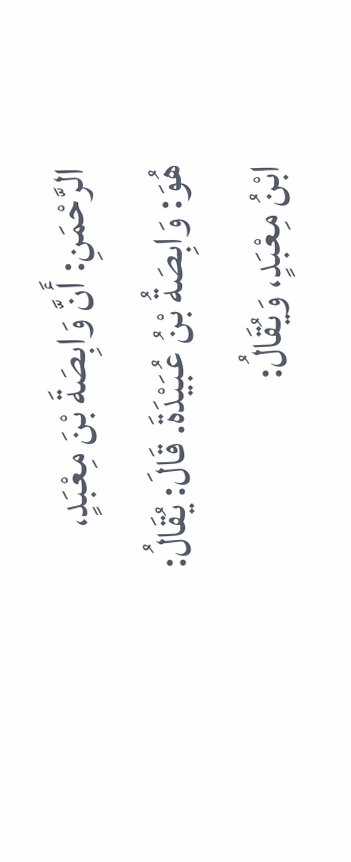الرَّحْمَنِ: أَنَّ وَابِصَةَ بْنَ مِعْبَدٍ، هُوَ: وَابِصَةُ بْنُ عُبَيْدَةَ. قَالَ: يُقَالُ: ابْنُ مِعْبَدٍ، وَيُقَالُ: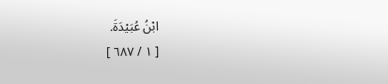ابْنُ عُبَيْدَةَ.
[ ١ / ٦٨٧ ]